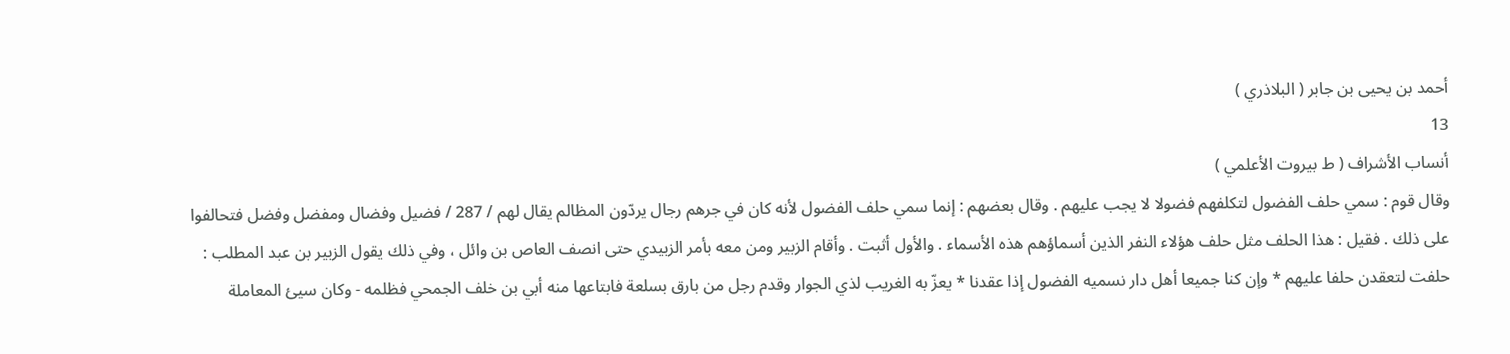أحمد بن يحيى بن جابر ( البلاذري )
13
أنساب الأشراف ( ط بيروت الأعلمي )
وقال قوم : سمي حلف الفضول لتكلفهم فضولا لا يجب عليهم . وقال بعضهم : إنما سمي حلف الفضول لأنه كان في جرهم رجال يردّون المظالم يقال لهم / 287 / فضيل وفضال ومفضل وفضل فتحالفوا على ذلك . فقيل : هذا الحلف مثل حلف هؤلاء النفر الذين أسماؤهم هذه الأسماء . والأول أثبت . وأقام الزبير ومن معه بأمر الزبيدي حتى انصف العاص بن وائل ، وفي ذلك يقول الزبير بن عبد المطلب : حلفت لتعقدن حلفا عليهم * وإن كنا جميعا أهل دار نسميه الفضول إذا عقدنا * يعزّ به الغريب لذي الجوار وقدم رجل من بارق بسلعة فابتاعها منه أبي بن خلف الجمحي فظلمه - وكان سيئ المعاملة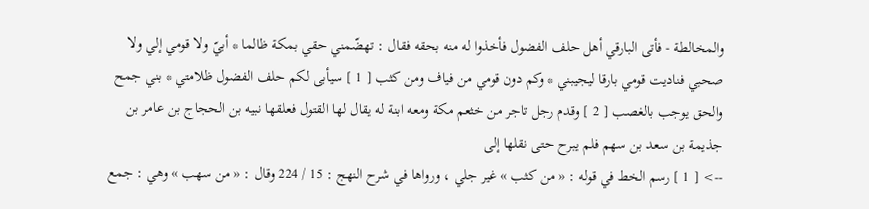والمخالطة - فأتى البارقي أهل حلف الفضول فأخذوا له منه بحقه فقال : تهضّمني حقي بمكة ظالما * أبيّ ولا قومي إلي ولا صحبي فناديت قومي بارقا ليجيبني * وكم دون قومي من فياف ومن كثب [ 1 ] سيأبى لكم حلف الفضول ظلامتي * بني جمح والحق يوجب بالغصب [ 2 ] وقدم رجل تاجر من خثعم مكة ومعه ابنة له يقال لها القتول فعلقها نبيه بن الحجاج بن عامر بن جذيمة بن سعد بن سهم فلم يبرح حتى نقلها إلى
--> [ 1 ] رسم الخط في قوله : « من كثب » غير جلي ، ورواها في شرح النهج : 15 / 224 وقال : « من سهب » وهي : جمع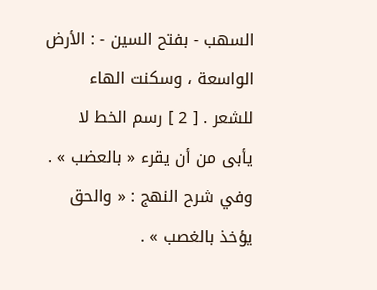السهب - بفتح السين - : الأرض الواسعة ، وسكنت الهاء للشعر . [ 2 ] رسم الخط لا يأبى من أن يقرء « بالعضب » . وفي شرح النهج : « والحق يؤخذ بالغصب » .